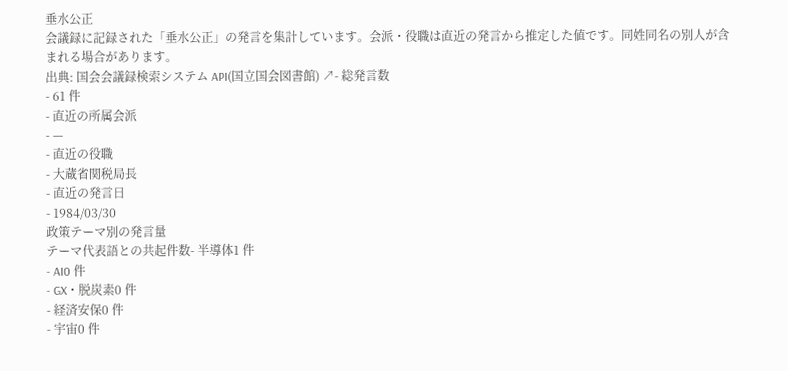垂水公正
会議録に記録された「垂水公正」の発言を集計しています。会派・役職は直近の発言から推定した値です。同姓同名の別人が含まれる場合があります。
出典: 国会会議録検索システム API(国立国会図書館) ↗- 総発言数
- 61 件
- 直近の所属会派
- —
- 直近の役職
- 大蔵省関税局長
- 直近の発言日
- 1984/03/30
政策テーマ別の発言量
テーマ代表語との共起件数- 半導体1 件
- AI0 件
- GX・脱炭素0 件
- 経済安保0 件
- 宇宙0 件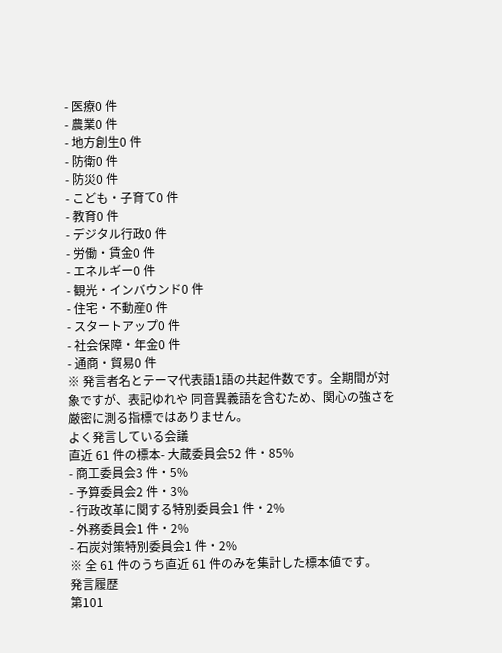- 医療0 件
- 農業0 件
- 地方創生0 件
- 防衛0 件
- 防災0 件
- こども・子育て0 件
- 教育0 件
- デジタル行政0 件
- 労働・賃金0 件
- エネルギー0 件
- 観光・インバウンド0 件
- 住宅・不動産0 件
- スタートアップ0 件
- 社会保障・年金0 件
- 通商・貿易0 件
※ 発言者名とテーマ代表語1語の共起件数です。全期間が対象ですが、表記ゆれや 同音異義語を含むため、関心の強さを厳密に測る指標ではありません。
よく発言している会議
直近 61 件の標本- 大蔵委員会52 件・85%
- 商工委員会3 件・5%
- 予算委員会2 件・3%
- 行政改革に関する特別委員会1 件・2%
- 外務委員会1 件・2%
- 石炭対策特別委員会1 件・2%
※ 全 61 件のうち直近 61 件のみを集計した標本値です。
発言履歴
第101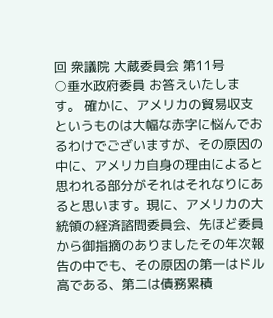回 衆議院 大蔵委員会 第11号
○垂水政府委員 お答えいたします。 確かに、アメリカの貿易収支というものは大幅な赤字に悩んでおるわけでございますが、その原因の中に、アメリカ自身の理由によると思われる部分がそれはそれなりにあると思います。現に、アメリカの大統領の経済諮問委員会、先ほど委員から御指摘のありましたその年次報告の中でも、その原因の第一はドル高である、第二は債務累積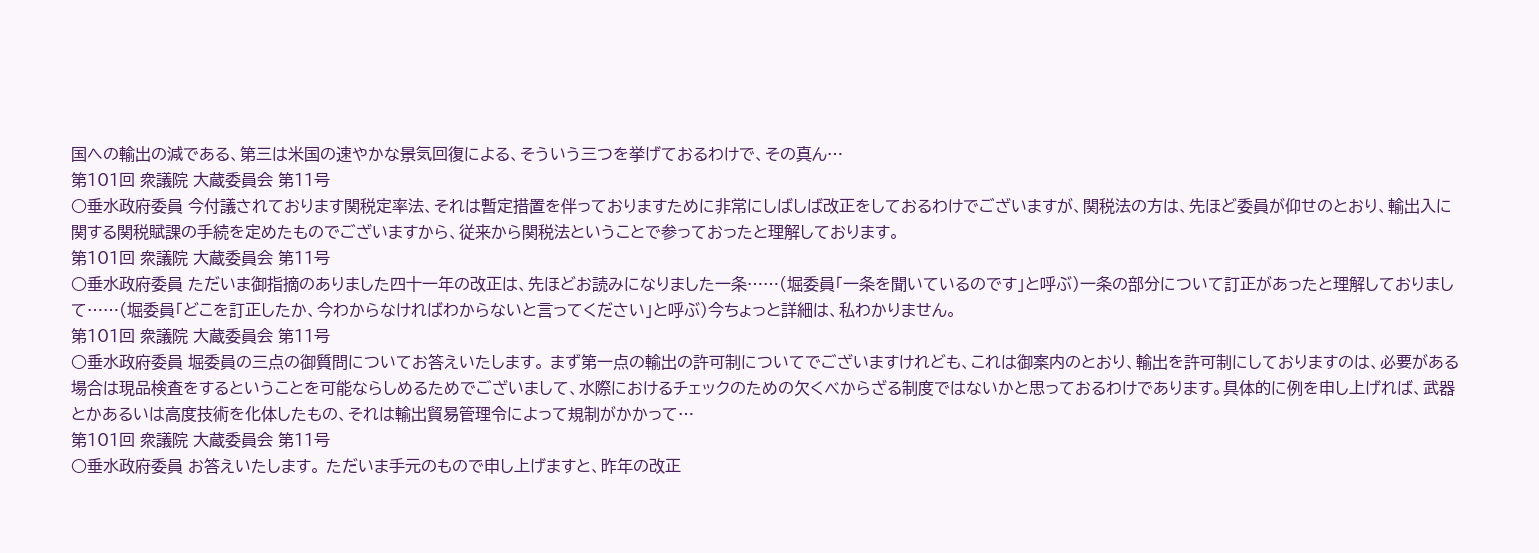国への輸出の減である、第三は米国の速やかな景気回復による、そういう三つを挙げておるわけで、その真ん…
第101回 衆議院 大蔵委員会 第11号
○垂水政府委員 今付議されております関税定率法、それは暫定措置を伴っておりますために非常にしばしば改正をしておるわけでございますが、関税法の方は、先ほど委員が仰せのとおり、輸出入に関する関税賦課の手続を定めたものでございますから、従来から関税法ということで参っておったと理解しております。
第101回 衆議院 大蔵委員会 第11号
○垂水政府委員 ただいま御指摘のありました四十一年の改正は、先ほどお読みになりました一条……(堀委員「一条を聞いているのです」と呼ぶ)一条の部分について訂正があったと理解しておりまして……(堀委員「どこを訂正したか、今わからなければわからないと言ってください」と呼ぶ)今ちょっと詳細は、私わかりません。
第101回 衆議院 大蔵委員会 第11号
○垂水政府委員 堀委員の三点の御質問についてお答えいたします。 まず第一点の輸出の許可制についてでございますけれども、これは御案内のとおり、輸出を許可制にしておりますのは、必要がある場合は現品検査をするということを可能ならしめるためでございまして、水際におけるチェックのための欠くべからざる制度ではないかと思っておるわけであります。具体的に例を申し上げれば、武器とかあるいは高度技術を化体したもの、それは輸出貿易管理令によって規制がかかって…
第101回 衆議院 大蔵委員会 第11号
○垂水政府委員 お答えいたします。 ただいま手元のもので申し上げますと、昨年の改正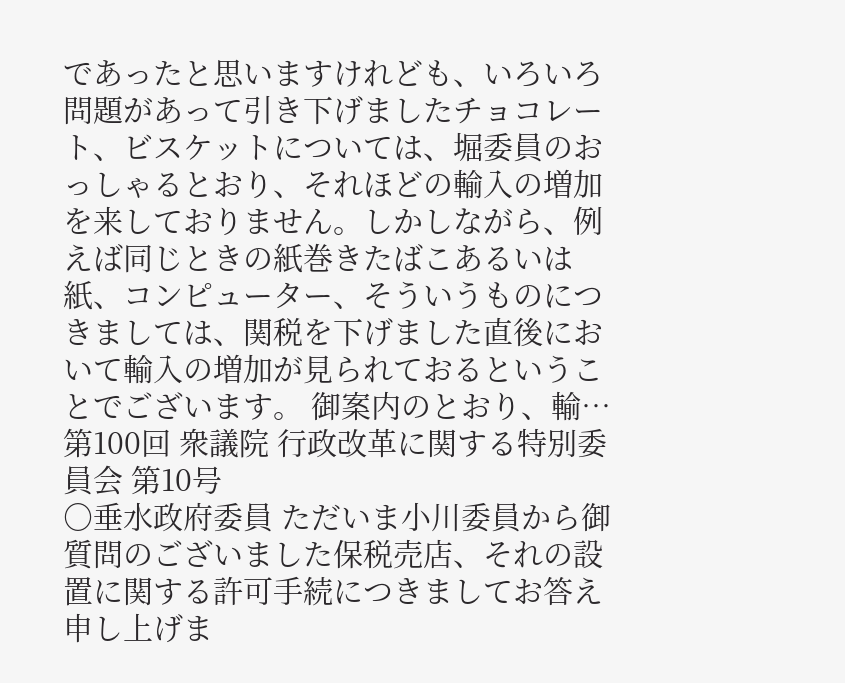であったと思いますけれども、いろいろ問題があって引き下げましたチョコレート、ビスケットについては、堀委員のおっしゃるとおり、それほどの輸入の増加を来しておりません。しかしながら、例えば同じときの紙巻きたばこあるいは紙、コンピューター、そういうものにつきましては、関税を下げました直後において輸入の増加が見られておるということでございます。 御案内のとおり、輸…
第100回 衆議院 行政改革に関する特別委員会 第10号
○垂水政府委員 ただいま小川委員から御質問のございました保税売店、それの設置に関する許可手続につきましてお答え申し上げま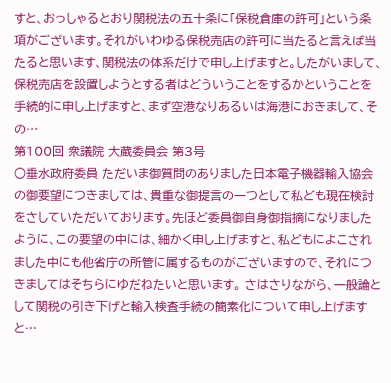すと、おっしゃるとおり関税法の五十条に「保税倉庫の許可」という条項がございます。それがいわゆる保税売店の許可に当たると言えば当たると思います、関税法の体系だけで申し上げますと。したがいまして、保税売店を設置しようとする者はどういうことをするかということを手続的に申し上げますと、まず空港なりあるいは海港におきまして、その…
第100回 衆議院 大蔵委員会 第3号
○垂水政府委員 ただいま御質問のありました日本電子機器輸入協会の御要望につきましては、貴重な御提言の一つとして私ども現在検討をさしていただいております。先ほど委員御自身御指摘になりましたように、この要望の中には、細かく申し上げますと、私どもによこされました中にも他省庁の所管に属するものがございますので、それにつきましてはそちらにゆだねたいと思います。 さはさりながら、一般論として関税の引き下げと輸入検査手続の簡素化について申し上げますと…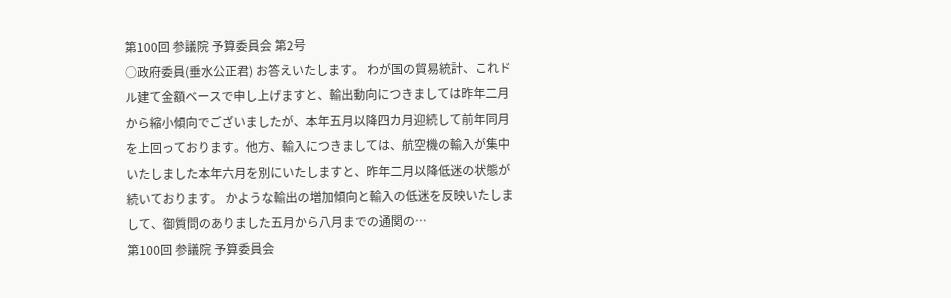第100回 参議院 予算委員会 第2号
○政府委員(垂水公正君) お答えいたします。 わが国の貿易統計、これドル建て金額ベースで申し上げますと、輸出動向につきましては昨年二月から縮小傾向でございましたが、本年五月以降四カ月迎続して前年同月を上回っております。他方、輸入につきましては、航空機の輸入が集中いたしました本年六月を別にいたしますと、昨年二月以降低迷の状態が続いております。 かような輸出の増加傾向と輸入の低迷を反映いたしまして、御質問のありました五月から八月までの通関の…
第100回 参議院 予算委員会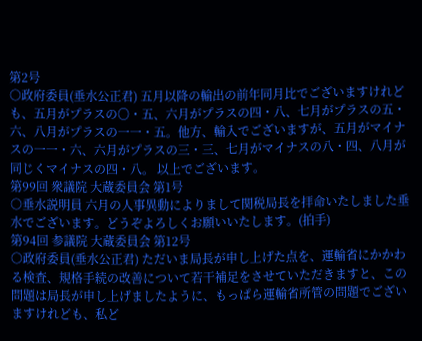第2号
○政府委員(垂水公正君) 五月以降の輸出の前年同月比でございますけれども、五月がプラスの〇・五、六月がプラスの四・八、七月がプラスの五・六、八月がプラスの一一・五。他方、輸入でございますが、五月がマイナスの一一・六、六月がプラスの三・三、七月がマイナスの八・四、八月が同じくマイナスの四・八。 以上でございます。
第99回 衆議院 大蔵委員会 第1号
○垂水説明員 六月の人事異動によりまして関税局長を拝命いたしました垂水でございます。どうぞよろしくお願いいたします。(拍手)
第94回 参議院 大蔵委員会 第12号
○政府委員(垂水公正君) ただいま局長が申し上げた点を、運輸省にかかわる検査、規格手続の改善について若干補足をさせていただきますと、この問題は局長が申し上げましたように、もっぱら運輸省所管の問題でございますけれども、私ど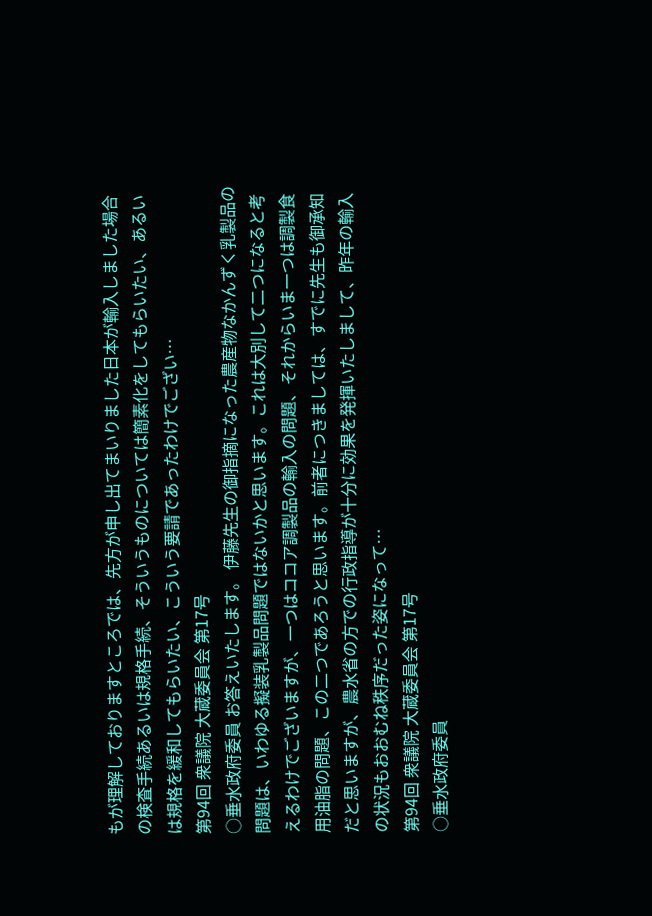もが理解しておりますところでは、先方が申し出てまいりました日本が輸入しました場合の検査手続あるいは規格手続、そういうものについては簡素化をしてもらいたい、あるいは規格を緩和してもらいたい、こういう要請であったわけでござい…
第94回 衆議院 大蔵委員会 第17号
○垂水政府委員 お答えいたします。 伊藤先生の御指摘になった農産物なかんずく乳製品の問題は、いわゆる擬装乳製品問題ではないかと思います。これは大別して二つになると考えるわけでございますが、一つはココア調製品の輸入の問題、それからいま一つは調製食用油脂の問題、この二つであろうと思います。前者につきましては、すでに先生も御承知だと思いますが、農水省の方での行政指導が十分に効果を発揮いたしまして、昨年の輸入の状況もおおむね秩序だった姿になって…
第94回 衆議院 大蔵委員会 第17号
○垂水政府委員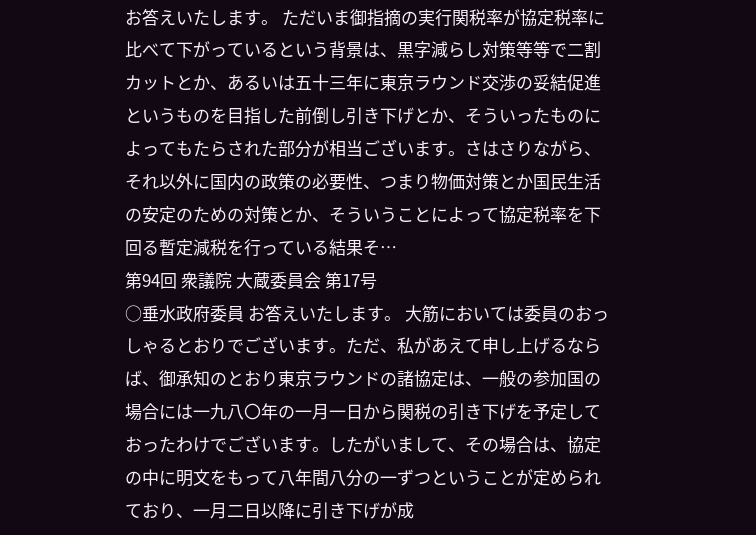お答えいたします。 ただいま御指摘の実行関税率が協定税率に比べて下がっているという背景は、黒字減らし対策等等で二割カットとか、あるいは五十三年に東京ラウンド交渉の妥結促進というものを目指した前倒し引き下げとか、そういったものによってもたらされた部分が相当ございます。さはさりながら、それ以外に国内の政策の必要性、つまり物価対策とか国民生活の安定のための対策とか、そういうことによって協定税率を下回る暫定減税を行っている結果そ…
第94回 衆議院 大蔵委員会 第17号
○垂水政府委員 お答えいたします。 大筋においては委員のおっしゃるとおりでございます。ただ、私があえて申し上げるならば、御承知のとおり東京ラウンドの諸協定は、一般の参加国の場合には一九八〇年の一月一日から関税の引き下げを予定しておったわけでございます。したがいまして、その場合は、協定の中に明文をもって八年間八分の一ずつということが定められており、一月二日以降に引き下げが成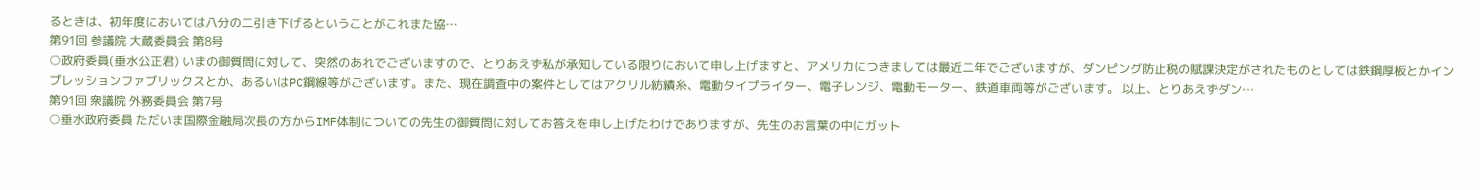るときは、初年度においては八分の二引き下げるということがこれまた協…
第91回 参議院 大蔵委員会 第8号
○政府委員(垂水公正君) いまの御質問に対して、突然のあれでございますので、とりあえず私が承知している限りにおいて申し上げますと、アメリカにつきましては最近二年でございますが、ダンピング防止税の賦課決定がされたものとしては鉄鋼厚板とかインプレッションファブリックスとか、あるいはPC鋼線等がございます。また、現在調査中の案件としてはアクリル紡績糸、電動タイプライター、電子レンジ、電動モーター、鉄道車両等がございます。 以上、とりあえずダン…
第91回 衆議院 外務委員会 第7号
○垂水政府委員 ただいま国際金融局次長の方からIMF体制についての先生の御質問に対してお答えを申し上げたわけでありますが、先生のお言葉の中にガット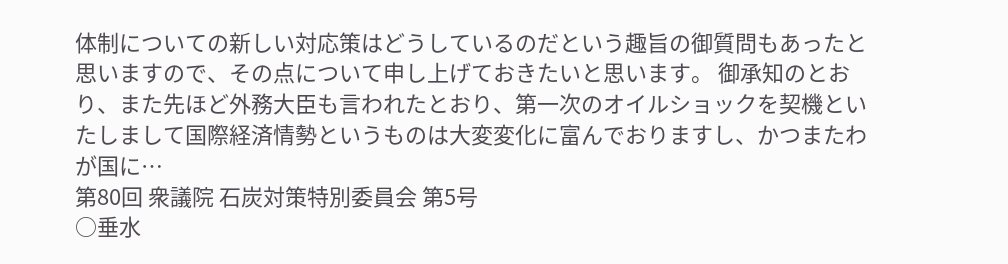体制についての新しい対応策はどうしているのだという趣旨の御質問もあったと思いますので、その点について申し上げておきたいと思います。 御承知のとおり、また先ほど外務大臣も言われたとおり、第一次のオイルショックを契機といたしまして国際経済情勢というものは大変変化に富んでおりますし、かつまたわが国に…
第80回 衆議院 石炭対策特別委員会 第5号
○垂水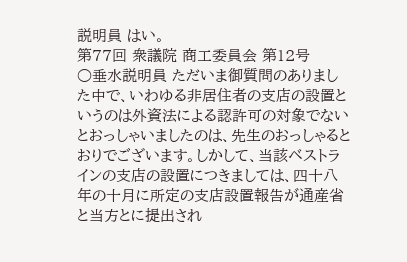説明員 はい。
第77回 衆議院 商工委員会 第12号
○垂水説明員 ただいま御質問のありました中で、いわゆる非居住者の支店の設置というのは外資法による認許可の対象でないとおっしゃいましたのは、先生のおっしゃるとおりでございます。しかして、当該ベストラインの支店の設置につきましては、四十八年の十月に所定の支店設置報告が通産省と当方とに提出され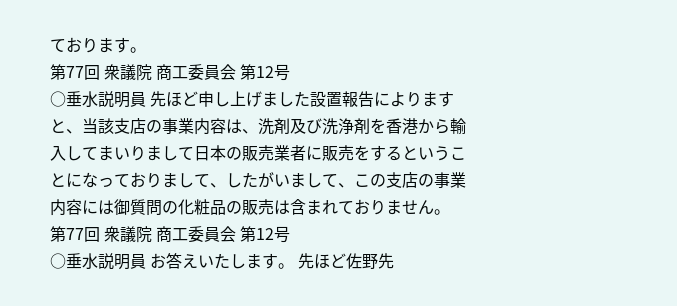ております。
第77回 衆議院 商工委員会 第12号
○垂水説明員 先ほど申し上げました設置報告によりますと、当該支店の事業内容は、洗剤及び洗浄剤を香港から輸入してまいりまして日本の販売業者に販売をするということになっておりまして、したがいまして、この支店の事業内容には御質問の化粧品の販売は含まれておりません。
第77回 衆議院 商工委員会 第12号
○垂水説明員 お答えいたします。 先ほど佐野先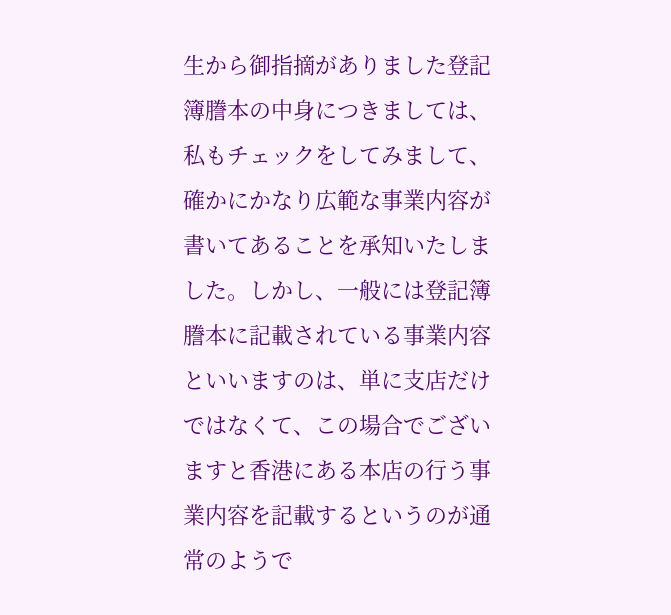生から御指摘がありました登記簿謄本の中身につきましては、私もチェックをしてみまして、確かにかなり広範な事業内容が書いてあることを承知いたしました。しかし、一般には登記簿謄本に記載されている事業内容といいますのは、単に支店だけではなくて、この場合でございますと香港にある本店の行う事業内容を記載するというのが通常のようで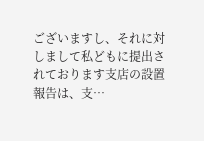ございますし、それに対しまして私どもに提出されております支店の設置報告は、支…